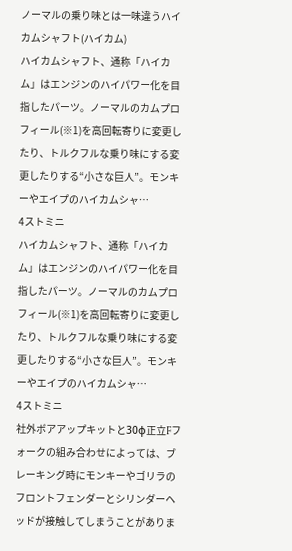ノーマルの乗り味とは一味違うハイカムシャフト(ハイカム)
ハイカムシャフト、通称「ハイカム」はエンジンのハイパワー化を目指したパーツ。ノーマルのカムプロフィール(※1)を高回転寄りに変更したり、トルクフルな乗り味にする変更したりする“小さな巨人”。モンキーやエイプのハイカムシャ…
4ストミニ
ハイカムシャフト、通称「ハイカム」はエンジンのハイパワー化を目指したパーツ。ノーマルのカムプロフィール(※1)を高回転寄りに変更したり、トルクフルな乗り味にする変更したりする“小さな巨人”。モンキーやエイプのハイカムシャ…
4ストミニ
社外ボアアップキットと30φ正立Fフォークの組み合わせによっては、ブレーキング時にモンキーやゴリラのフロントフェンダーとシリンダーヘッドが接触してしまうことがありま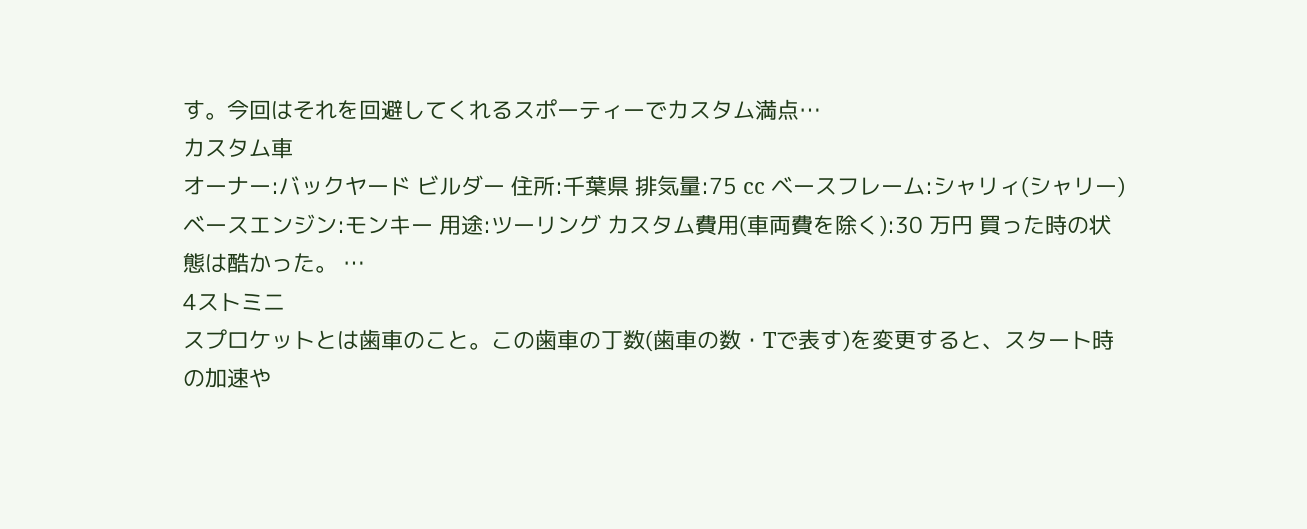す。今回はそれを回避してくれるスポーティーでカスタム満点…
カスタム車
オーナー:バックヤード ビルダー 住所:千葉県 排気量:75 cc ベースフレーム:シャリィ(シャリー) ベースエンジン:モンキー 用途:ツーリング カスタム費用(車両費を除く):30 万円 買った時の状態は酷かった。 …
4ストミニ
スプロケットとは歯車のこと。この歯車の丁数(歯車の数・Tで表す)を変更すると、スタート時の加速や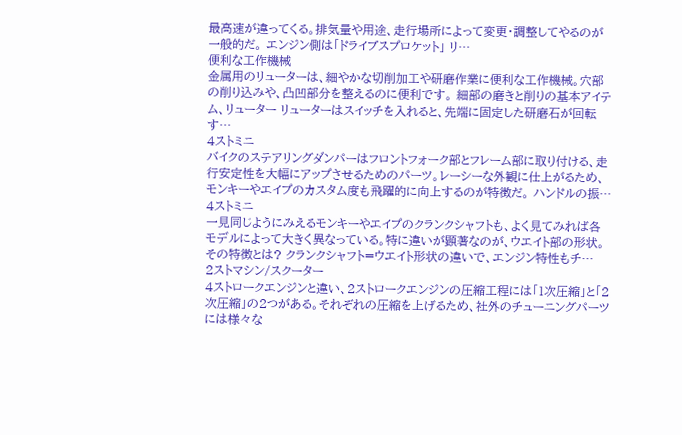最高速が違ってくる。排気量や用途、走行場所によって変更・調整してやるのが一般的だ。 エンジン側は「ドライブスプロケット」 リ…
便利な工作機械
金属用のリューターは、細やかな切削加工や研磨作業に便利な工作機械。穴部の削り込みや、凸凹部分を整えるのに便利です。 細部の磨きと削りの基本アイテム、リューター リューターはスイッチを入れると、先端に固定した研磨石が回転す…
4ストミニ
バイクのステアリングダンパーはフロントフォーク部とフレーム部に取り付ける、走行安定性を大幅にアップさせるためのパーツ。レーシーな外観に仕上がるため、モンキーやエイプのカスタム度も飛躍的に向上するのが特徴だ。 ハンドルの振…
4ストミニ
一見同じようにみえるモンキーやエイプのクランクシャフトも、よく見てみれば各モデルによって大きく異なっている。特に違いが顕著なのが、ウエイト部の形状。その特徴とは? クランクシャフト=ウエイト形状の違いで、エンジン特性もチ…
2ストマシン/スクーター
4ストロークエンジンと違い、2ストロークエンジンの圧縮工程には「1次圧縮」と「2次圧縮」の2つがある。それぞれの圧縮を上げるため、社外のチューニングパーツには様々な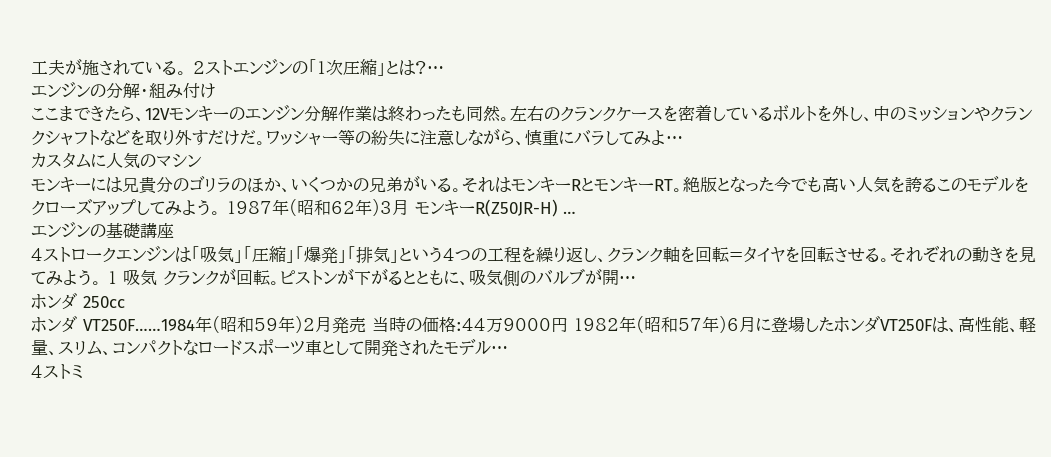工夫が施されている。 2ストエンジンの「1次圧縮」とは?…
エンジンの分解・組み付け
ここまできたら、12Vモンキーのエンジン分解作業は終わったも同然。左右のクランクケースを密着しているボルトを外し、中のミッションやクランクシャフトなどを取り外すだけだ。ワッシャー等の紛失に注意しながら、慎重にバラしてみよ…
カスタムに人気のマシン
モンキーには兄貴分のゴリラのほか、いくつかの兄弟がいる。それはモンキーRとモンキーRT。絶版となった今でも高い人気を誇るこのモデルをクローズアップしてみよう。 1987年(昭和62年)3月 モンキーR(Z50JR-H) …
エンジンの基礎講座
4ストロークエンジンは「吸気」「圧縮」「爆発」「排気」という4つの工程を繰り返し、クランク軸を回転=タイヤを回転させる。それぞれの動きを見てみよう。 1 吸気 クランクが回転。ピストンが下がるとともに、吸気側のバルブが開…
ホンダ 250cc
ホンダ VT250F……1984年(昭和59年)2月発売 当時の価格:44万9000円 1982年(昭和57年)6月に登場したホンダVT250Fは、高性能、軽量、スリム、コンパクトなロードスポーツ車として開発されたモデル…
4ストミ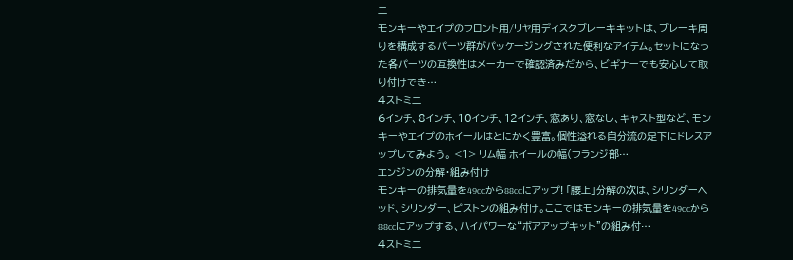ニ
モンキーやエイプのフロント用/リヤ用ディスクブレーキキットは、ブレーキ周りを構成するパーツ群がパッケージングされた便利なアイテム。セットになった各パーツの互換性はメーカーで確認済みだから、ビギナーでも安心して取り付けでき…
4ストミニ
6インチ、8インチ、10インチ、12インチ、窓あり、窓なし、キャスト型など、モンキーやエイプのホイールはとにかく豊富。個性溢れる自分流の足下にドレスアップしてみよう。 <1> リム幅 ホイールの幅(フランジ部…
エンジンの分解・組み付け
モンキーの排気量を49ccから88ccにアップ! 「腰上」分解の次は、シリンダーヘッド、シリンダー、ピストンの組み付け。ここではモンキーの排気量を49ccから88ccにアップする、ハイパワーな“ボアアップキット”の組み付…
4ストミニ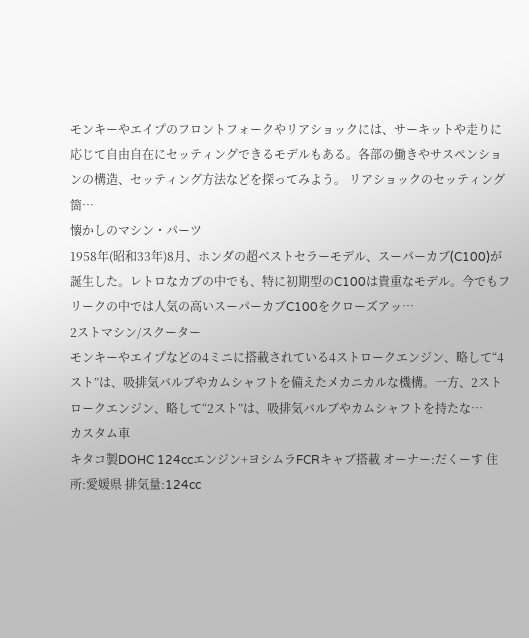モンキーやエイプのフロントフォークやリアショックには、サーキットや走りに応じて自由自在にセッティングできるモデルもある。各部の働きやサスペンションの構造、セッティング方法などを探ってみよう。 リアショックのセッティング箇…
懐かしのマシン・パーツ
1958年(昭和33年)8月、ホンダの超ベストセラーモデル、スーパーカブ(C100)が誕生した。レトロなカブの中でも、特に初期型のC100は貴重なモデル。今でもフリークの中では人気の高いスーパーカブC100をクローズアッ…
2ストマシン/スクーター
モンキーやエイプなどの4ミニに搭載されている4ストロークエンジン、略して“4スト”は、吸排気バルブやカムシャフトを備えたメカニカルな機構。一方、2ストロークエンジン、略して“2スト”は、吸排気バルブやカムシャフトを持たな…
カスタム車
キタコ製DOHC 124ccエンジン+ヨシムラFCRキャブ搭載 オーナー:だくーす 住所:愛媛県 排気量:124cc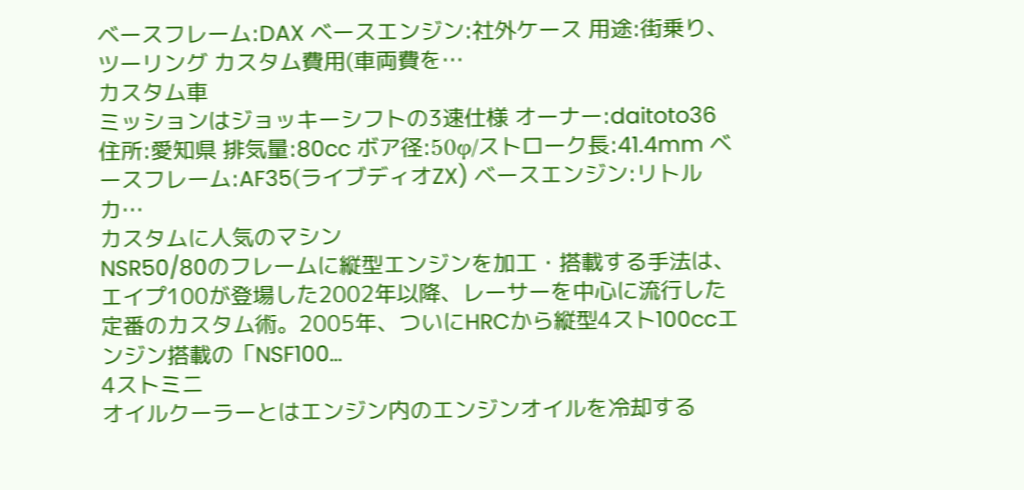ベースフレーム:DAX ベースエンジン:社外ケース 用途:街乗り、ツーリング カスタム費用(車両費を…
カスタム車
ミッションはジョッキーシフトの3速仕様 オーナー:daitoto36 住所:愛知県 排気量:80cc ボア径:50φ/ストローク長:41.4mm ベースフレーム:AF35(ライブディオZX) ベースエンジン:リトルカ…
カスタムに人気のマシン
NSR50/80のフレームに縦型エンジンを加工・搭載する手法は、エイプ100が登場した2002年以降、レーサーを中心に流行した定番のカスタム術。2005年、ついにHRCから縦型4スト100ccエンジン搭載の「NSF100…
4ストミニ
オイルクーラーとはエンジン内のエンジンオイルを冷却する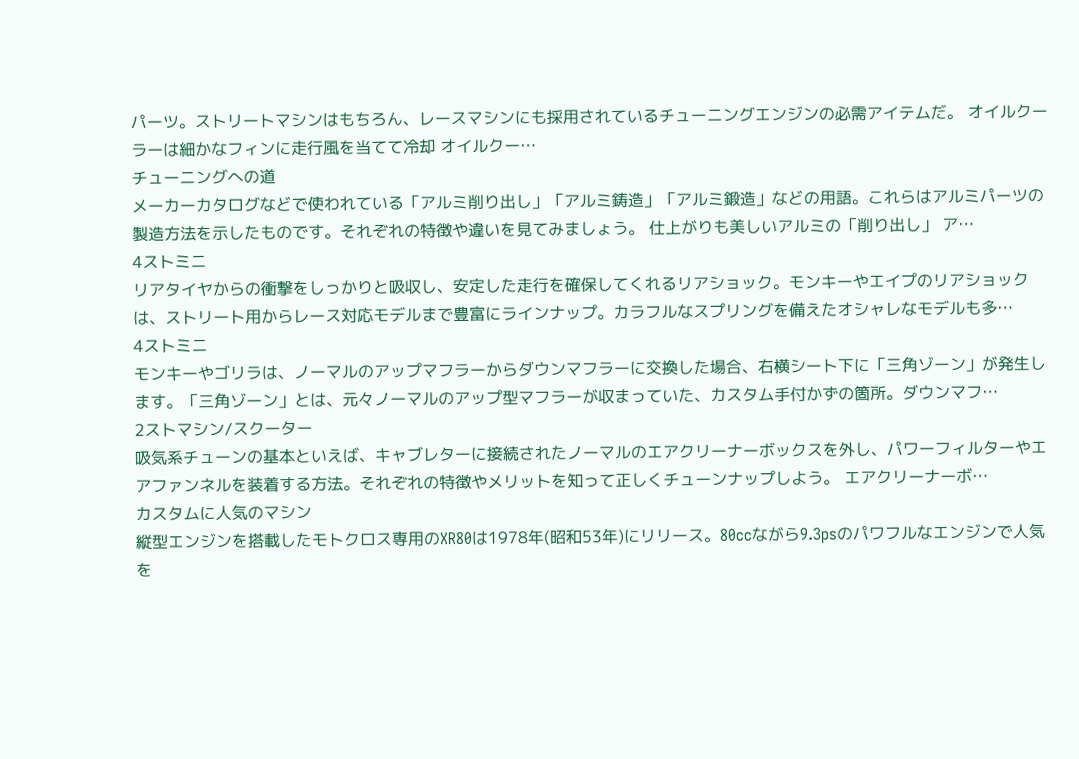パーツ。ストリートマシンはもちろん、レースマシンにも採用されているチューニングエンジンの必需アイテムだ。 オイルクーラーは細かなフィンに走行風を当てて冷却 オイルクー…
チューニングへの道
メーカーカタログなどで使われている「アルミ削り出し」「アルミ鋳造」「アルミ鍛造」などの用語。これらはアルミパーツの製造方法を示したものです。それぞれの特徴や違いを見てみましょう。 仕上がりも美しいアルミの「削り出し」 ア…
4ストミニ
リアタイヤからの衝撃をしっかりと吸収し、安定した走行を確保してくれるリアショック。モンキーやエイプのリアショックは、ストリート用からレース対応モデルまで豊富にラインナップ。カラフルなスプリングを備えたオシャレなモデルも多…
4ストミニ
モンキーやゴリラは、ノーマルのアップマフラーからダウンマフラーに交換した場合、右横シート下に「三角ゾーン」が発生します。「三角ゾーン」とは、元々ノーマルのアップ型マフラーが収まっていた、カスタム手付かずの箇所。ダウンマフ…
2ストマシン/スクーター
吸気系チューンの基本といえば、キャブレターに接続されたノーマルのエアクリーナーボックスを外し、パワーフィルターやエアファンネルを装着する方法。それぞれの特徴やメリットを知って正しくチューンナップしよう。 エアクリーナーボ…
カスタムに人気のマシン
縦型エンジンを搭載したモトクロス専用のXR80は1978年(昭和53年)にリリース。80ccながら9.3psのパワフルなエンジンで人気を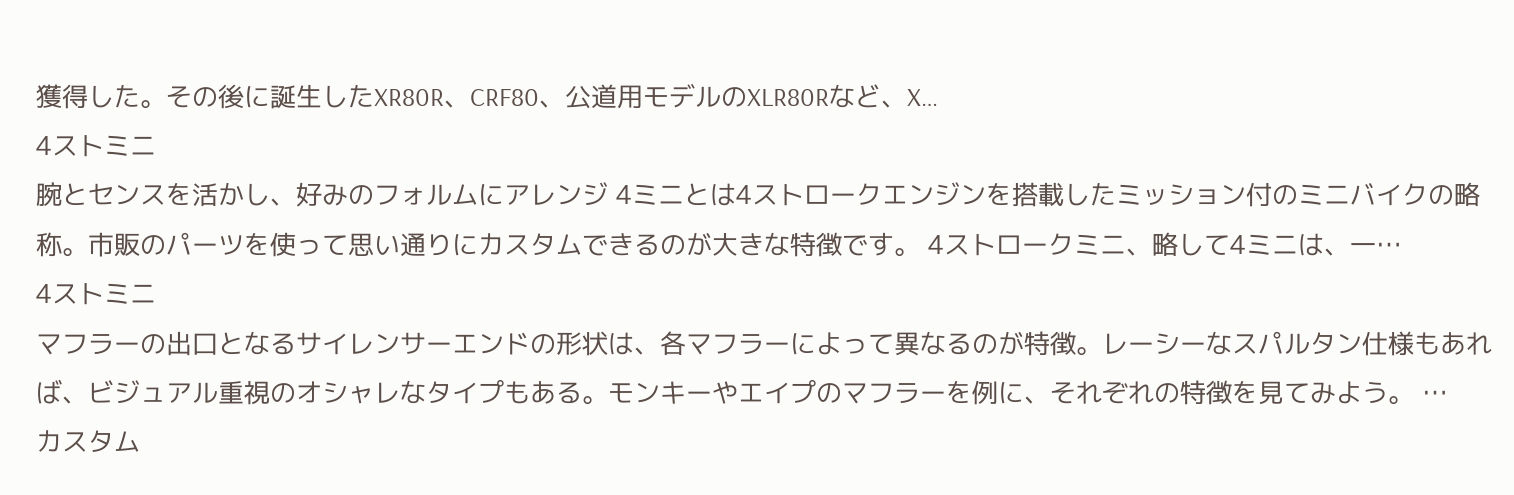獲得した。その後に誕生したXR80R、CRF80、公道用モデルのXLR80Rなど、X…
4ストミニ
腕とセンスを活かし、好みのフォルムにアレンジ 4ミニとは4ストロークエンジンを搭載したミッション付のミニバイクの略称。市販のパーツを使って思い通りにカスタムできるのが大きな特徴です。 4ストロークミニ、略して4ミニは、一…
4ストミニ
マフラーの出口となるサイレンサーエンドの形状は、各マフラーによって異なるのが特徴。レーシーなスパルタン仕様もあれば、ビジュアル重視のオシャレなタイプもある。モンキーやエイプのマフラーを例に、それぞれの特徴を見てみよう。 …
カスタム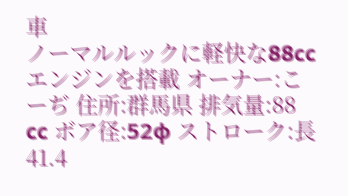車
ノーマルルックに軽快な88ccエンジンを搭載 オーナー:こーぢ 住所:群馬県 排気量:88 cc ボア径:52φ ストローク:長41.4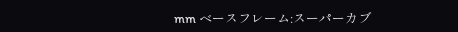mm ベースフレーム:スーパーカブ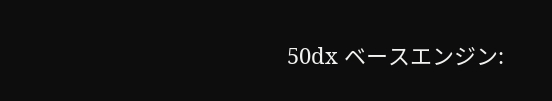50dx ベースエンジン: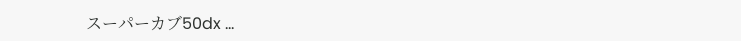スーパーカブ50dx …